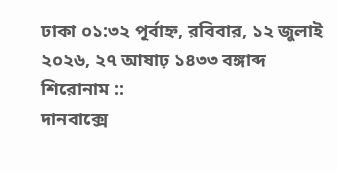ঢাকা ০১:৩২ পূর্বাহ্ন, রবিবার, ১২ জুলাই ২০২৬, ২৭ আষাঢ় ১৪৩৩ বঙ্গাব্দ
শিরোনাম ::
দানবাক্সে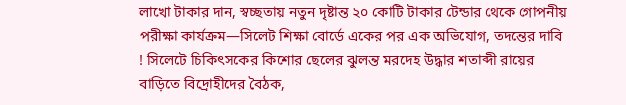লাখো টাকার দান, স্বচ্ছতায় নতুন দৃষ্টান্ত ২০ কোটি টাকার টেন্ডার থেকে গোপনীয় পরীক্ষা কার্যক্রম—সিলেট শিক্ষা বোর্ডে একের পর এক অভিযোগ, তদন্তের দাবি ! সিলেটে চিকিৎসকের কিশোর ছেলের ঝুলন্ত মরদেহ উদ্ধার শতাব্দী রায়ের বাড়িতে বিদ্রোহীদের বৈঠক,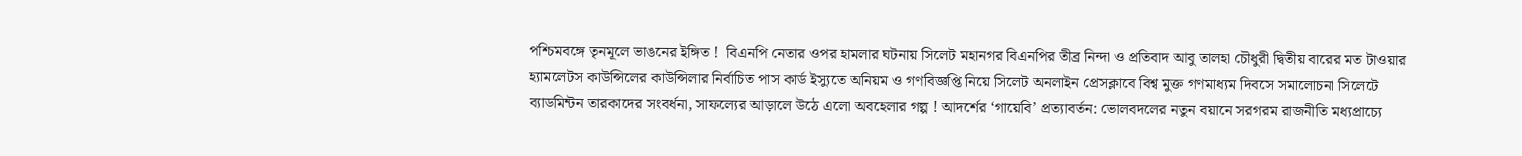পশ্চিমবঙ্গে তৃনমূলে ভাঙনের ইঙ্গিত !  বিএনপি নেতার ওপর হামলার ঘটনায় সিলেট মহানগর বিএনপির তীব্র নিন্দা ও প্রতিবাদ আবু তালহা চৌধুরী দ্বিতীয় বারের মত টাওয়ার হ‍্যামলেটস কাউন্সিলের কাউন্সিলার নির্বাচিত পাস কার্ড ইস্যুতে অনিয়ম ও গণবিজ্ঞপ্তি নিয়ে সিলেট অনলাইন প্রেসক্লাবে বিশ্ব মুক্ত গণমাধ্যম দিবসে সমালোচনা সিলেটে ব্যাডমিন্টন তারকাদের সংবর্ধনা, সাফল্যের আড়ালে উঠে এলো অবহেলার গল্প ! আদর্শের ‘গায়েবি’ প্রত্যাবর্তন: ভোলবদলের নতুন বয়ানে সরগরম রাজনীতি মধ্যপ্রাচ্যে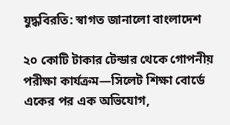যুদ্ধবিরতি: স্বাগত জানালো বাংলাদেশ

২০ কোটি টাকার টেন্ডার থেকে গোপনীয় পরীক্ষা কার্যক্রম—সিলেট শিক্ষা বোর্ডে একের পর এক অভিযোগ,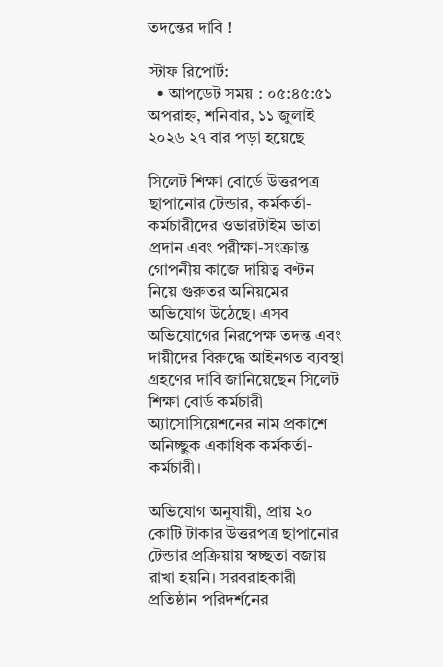তদন্তের দাবি !

স্টাফ রিপোর্ট:
  • আপডেট সময় : ০৫:৪৫:৫১ অপরাহ্ন, শনিবার, ১১ জুলাই ২০২৬ ২৭ বার পড়া হয়েছে

সিলেট শিক্ষা বোর্ডে উত্তরপত্র ছাপানোর টেন্ডার, কর্মকর্তা-কর্মচারীদের ওভারটাইম ভাতা প্রদান এবং পরীক্ষা-সংক্রান্ত গোপনীয় কাজে দায়িত্ব বণ্টন নিয়ে গুরুতর অনিয়মের অভিযোগ উঠেছে। এসব অভিযোগের নিরপেক্ষ তদন্ত এবং দায়ীদের বিরুদ্ধে আইনগত ব্যবস্থা গ্রহণের দাবি জানিয়েছেন সিলেট শিক্ষা বোর্ড কর্মচারী অ্যাসোসিয়েশনের নাম প্রকাশে অনিচ্ছুক একাধিক কর্মকর্তা-কর্মচারী।

অভিযোগ অনুযায়ী, প্রায় ২০ কোটি টাকার উত্তরপত্র ছাপানোর টেন্ডার প্রক্রিয়ায় স্বচ্ছতা বজায় রাখা হয়নি। সরবরাহকারী প্রতিষ্ঠান পরিদর্শনের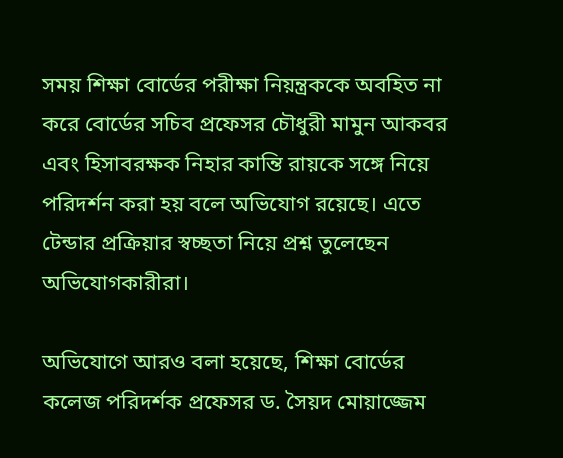সময় শিক্ষা বোর্ডের পরীক্ষা নিয়ন্ত্রককে অবহিত না করে বোর্ডের সচিব প্রফেসর চৌধুরী মামুন আকবর এবং হিসাবরক্ষক নিহার কান্তি রায়কে সঙ্গে নিয়ে পরিদর্শন করা হয় বলে অভিযোগ রয়েছে। এতে টেন্ডার প্রক্রিয়ার স্বচ্ছতা নিয়ে প্রশ্ন তুলেছেন অভিযোগকারীরা।

অভিযোগে আরও বলা হয়েছে, শিক্ষা বোর্ডের কলেজ পরিদর্শক প্রফেসর ড. সৈয়দ মোয়াজ্জেম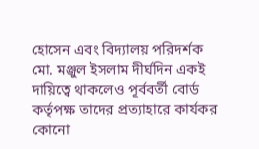হোসেন এবং বিদ্যালয় পরিদর্শক মো. মঞ্জুল ইসলাম দীর্ঘদিন একই দায়িত্বে থাকলেও পূর্ববর্তী বোর্ড কর্তৃপক্ষ তাদের প্রত্যাহারে কার্যকর কোনো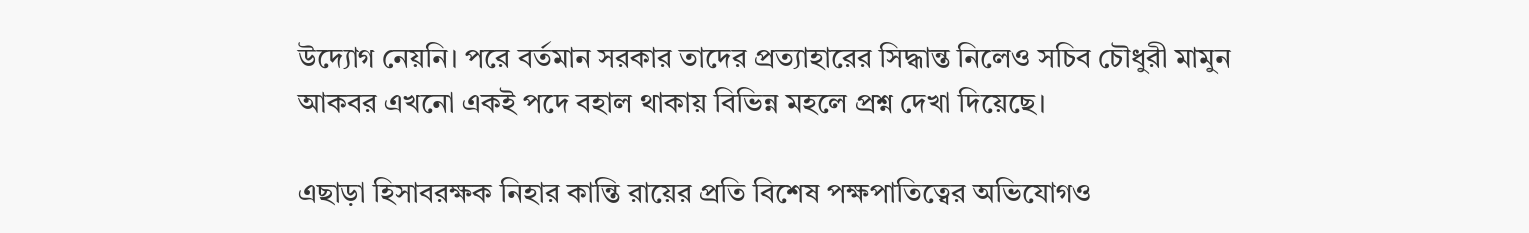উদ্যোগ নেয়নি। পরে বর্তমান সরকার তাদের প্রত্যাহারের সিদ্ধান্ত নিলেও সচিব চৌধুরী মামুন আকবর এখনো একই পদে বহাল থাকায় বিভিন্ন মহলে প্রশ্ন দেখা দিয়েছে।

এছাড়া হিসাবরক্ষক নিহার কান্তি রায়ের প্রতি বিশেষ পক্ষপাতিত্বের অভিযোগও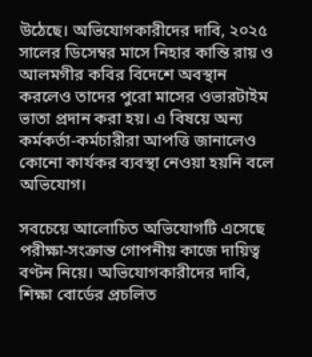উঠেছে। অভিযোগকারীদের দাবি, ২০২৫ সালের ডিসেম্বর মাসে নিহার কান্তি রায় ও আলমগীর কবির বিদেশে অবস্থান করলেও তাদের পুরো মাসের ওভারটাইম ভাতা প্রদান করা হয়। এ বিষয়ে অন্য কর্মকর্তা-কর্মচারীরা আপত্তি জানালেও কোনো কার্যকর ব্যবস্থা নেওয়া হয়নি বলে অভিযোগ।

সবচেয়ে আলোচিত অভিযোগটি এসেছে পরীক্ষা-সংক্রান্ত গোপনীয় কাজে দায়িত্ব বণ্টন নিয়ে। অভিযোগকারীদের দাবি, শিক্ষা বোর্ডের প্রচলিত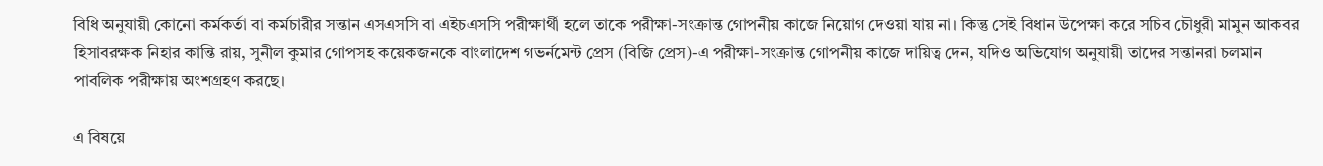বিধি অনুযায়ী কোনো কর্মকর্তা বা কর্মচারীর সন্তান এসএসসি বা এইচএসসি পরীক্ষার্থী হলে তাকে পরীক্ষা-সংক্রান্ত গোপনীয় কাজে নিয়োগ দেওয়া যায় না। কিন্তু সেই বিধান উপেক্ষা করে সচিব চৌধুরী মামুন আকবর হিসাবরক্ষক নিহার কান্তি রায়, সুনীল কুমার গোপসহ কয়েকজনকে বাংলাদেশ গভর্নমেন্ট প্রেস (বিজি প্রেস)-এ পরীক্ষা-সংক্রান্ত গোপনীয় কাজে দায়িত্ব দেন, যদিও অভিযোগ অনুযায়ী তাদের সন্তানরা চলমান পাবলিক পরীক্ষায় অংশগ্রহণ করছে।

এ বিষয়ে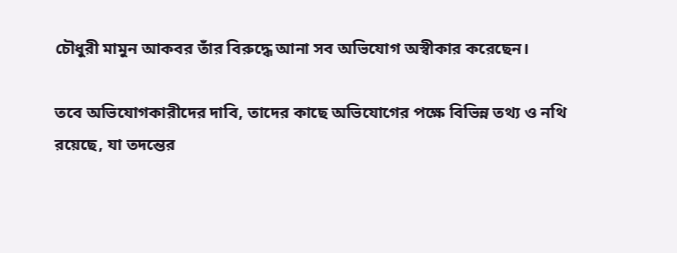চৌধুরী মামুন আকবর তাঁর বিরুদ্ধে আনা সব অভিযোগ অস্বীকার করেছেন।

তবে অভিযোগকারীদের দাবি, তাদের কাছে অভিযোগের পক্ষে বিভিন্ন তথ্য ও নথি রয়েছে, যা তদন্তের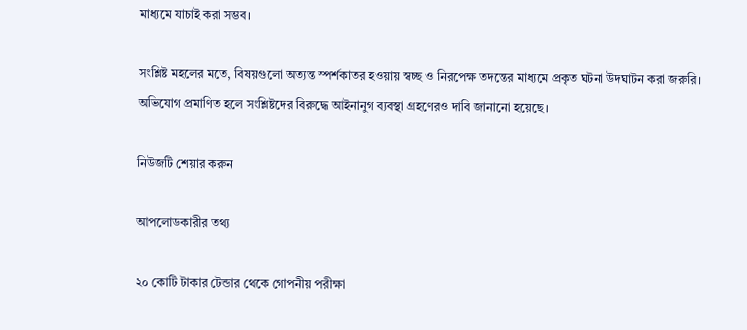মাধ্যমে যাচাই করা সম্ভব।

সংশ্লিষ্ট মহলের মতে, বিষয়গুলো অত্যন্ত স্পর্শকাতর হওয়ায় স্বচ্ছ ও নিরপেক্ষ তদন্তের মাধ্যমে প্রকৃত ঘটনা উদঘাটন করা জরুরি। অভিযোগ প্রমাণিত হলে সংশ্লিষ্টদের বিরুদ্ধে আইনানুগ ব্যবস্থা গ্রহণেরও দাবি জানানো হয়েছে।

নিউজটি শেয়ার করুন

আপলোডকারীর তথ্য

২০ কোটি টাকার টেন্ডার থেকে গোপনীয় পরীক্ষা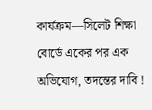কার্যক্রম—সিলেট শিক্ষা বোর্ডে একের পর এক অভিযোগ, তদন্তের দাবি !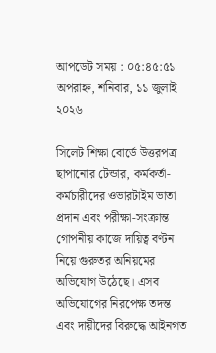আপডেট সময় : ০৫:৪৫:৫১ অপরাহ্ন, শনিবার, ১১ জুলাই ২০২৬

সিলেট শিক্ষা বোর্ডে উত্তরপত্র ছাপানোর টেন্ডার, কর্মকর্তা-কর্মচারীদের ওভারটাইম ভাতা প্রদান এবং পরীক্ষা-সংক্রান্ত গোপনীয় কাজে দায়িত্ব বণ্টন নিয়ে গুরুতর অনিয়মের অভিযোগ উঠেছে। এসব অভিযোগের নিরপেক্ষ তদন্ত এবং দায়ীদের বিরুদ্ধে আইনগত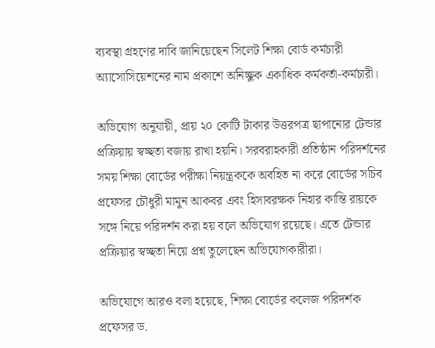ব্যবস্থা গ্রহণের দাবি জানিয়েছেন সিলেট শিক্ষা বোর্ড কর্মচারী অ্যাসোসিয়েশনের নাম প্রকাশে অনিচ্ছুক একাধিক কর্মকর্তা-কর্মচারী।

অভিযোগ অনুযায়ী, প্রায় ২০ কোটি টাকার উত্তরপত্র ছাপানোর টেন্ডার প্রক্রিয়ায় স্বচ্ছতা বজায় রাখা হয়নি। সরবরাহকারী প্রতিষ্ঠান পরিদর্শনের সময় শিক্ষা বোর্ডের পরীক্ষা নিয়ন্ত্রককে অবহিত না করে বোর্ডের সচিব প্রফেসর চৌধুরী মামুন আকবর এবং হিসাবরক্ষক নিহার কান্তি রায়কে সঙ্গে নিয়ে পরিদর্শন করা হয় বলে অভিযোগ রয়েছে। এতে টেন্ডার প্রক্রিয়ার স্বচ্ছতা নিয়ে প্রশ্ন তুলেছেন অভিযোগকারীরা।

অভিযোগে আরও বলা হয়েছে, শিক্ষা বোর্ডের কলেজ পরিদর্শক প্রফেসর ড.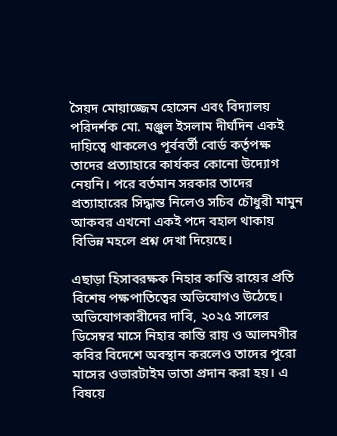সৈয়দ মোয়াজ্জেম হোসেন এবং বিদ্যালয় পরিদর্শক মো. মঞ্জুল ইসলাম দীর্ঘদিন একই দায়িত্বে থাকলেও পূর্ববর্তী বোর্ড কর্তৃপক্ষ তাদের প্রত্যাহারে কার্যকর কোনো উদ্যোগ নেয়নি। পরে বর্তমান সরকার তাদের প্রত্যাহারের সিদ্ধান্ত নিলেও সচিব চৌধুরী মামুন আকবর এখনো একই পদে বহাল থাকায় বিভিন্ন মহলে প্রশ্ন দেখা দিয়েছে।

এছাড়া হিসাবরক্ষক নিহার কান্তি রায়ের প্রতি বিশেষ পক্ষপাতিত্বের অভিযোগও উঠেছে। অভিযোগকারীদের দাবি, ২০২৫ সালের ডিসেম্বর মাসে নিহার কান্তি রায় ও আলমগীর কবির বিদেশে অবস্থান করলেও তাদের পুরো মাসের ওভারটাইম ভাতা প্রদান করা হয়। এ বিষয়ে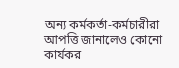অন্য কর্মকর্তা-কর্মচারীরা আপত্তি জানালেও কোনো কার্যকর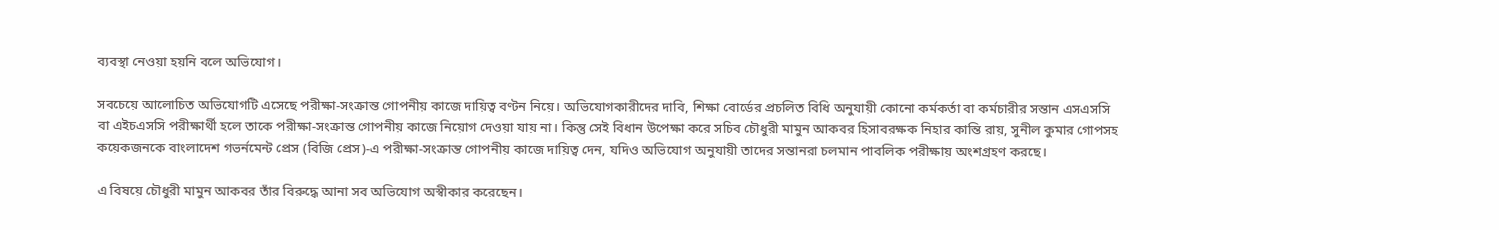ব্যবস্থা নেওয়া হয়নি বলে অভিযোগ।

সবচেয়ে আলোচিত অভিযোগটি এসেছে পরীক্ষা-সংক্রান্ত গোপনীয় কাজে দায়িত্ব বণ্টন নিয়ে। অভিযোগকারীদের দাবি, শিক্ষা বোর্ডের প্রচলিত বিধি অনুযায়ী কোনো কর্মকর্তা বা কর্মচারীর সন্তান এসএসসি বা এইচএসসি পরীক্ষার্থী হলে তাকে পরীক্ষা-সংক্রান্ত গোপনীয় কাজে নিয়োগ দেওয়া যায় না। কিন্তু সেই বিধান উপেক্ষা করে সচিব চৌধুরী মামুন আকবর হিসাবরক্ষক নিহার কান্তি রায়, সুনীল কুমার গোপসহ কয়েকজনকে বাংলাদেশ গভর্নমেন্ট প্রেস (বিজি প্রেস)-এ পরীক্ষা-সংক্রান্ত গোপনীয় কাজে দায়িত্ব দেন, যদিও অভিযোগ অনুযায়ী তাদের সন্তানরা চলমান পাবলিক পরীক্ষায় অংশগ্রহণ করছে।

এ বিষয়ে চৌধুরী মামুন আকবর তাঁর বিরুদ্ধে আনা সব অভিযোগ অস্বীকার করেছেন।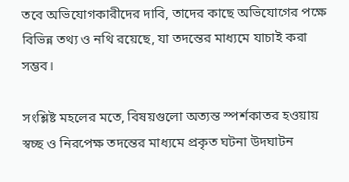তবে অভিযোগকারীদের দাবি, তাদের কাছে অভিযোগের পক্ষে বিভিন্ন তথ্য ও নথি রয়েছে, যা তদন্তের মাধ্যমে যাচাই করা সম্ভব।

সংশ্লিষ্ট মহলের মতে, বিষয়গুলো অত্যন্ত স্পর্শকাতর হওয়ায় স্বচ্ছ ও নিরপেক্ষ তদন্তের মাধ্যমে প্রকৃত ঘটনা উদঘাটন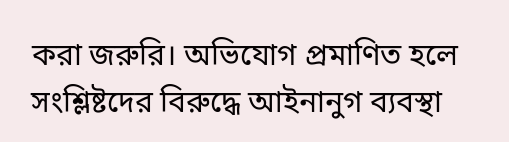করা জরুরি। অভিযোগ প্রমাণিত হলে সংশ্লিষ্টদের বিরুদ্ধে আইনানুগ ব্যবস্থা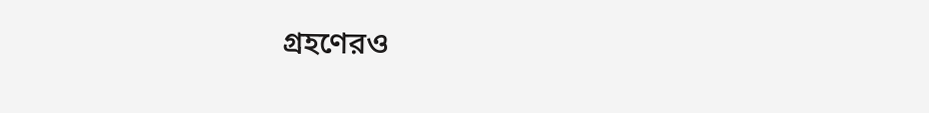গ্রহণেরও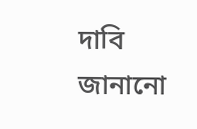দাবি জানানো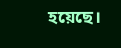হয়েছে।